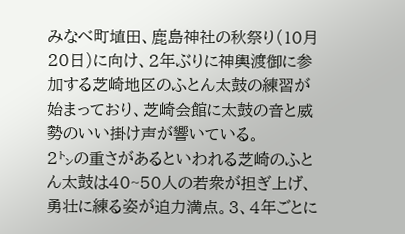みなべ町埴田、鹿島神社の秋祭り(10月20日)に向け、2年ぶりに神輿渡御に参加する芝崎地区のふとん太鼓の練習が始まっており、芝崎会館に太鼓の音と威勢のいい掛け声が響いている。
2㌧の重さがあるといわれる芝崎のふとん太鼓は40~50人の若衆が担ぎ上げ、勇壮に練る姿が迫力満点。3、4年ごとに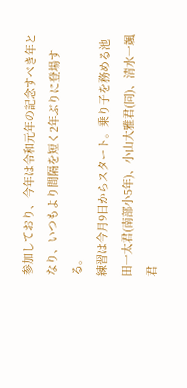参加しており、今年は令和元年の記念すべき年となり、いつもより間隔を短く2年ぶりに登場する。
練習は今月9日からスタート。乗り子を務める池田一太君(南部小5年)、小山大雅君(同)、清水一颯君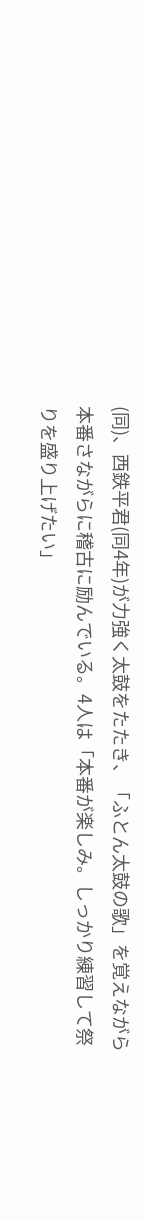(同)、西鉄平君(同4年)が力強く太鼓をたたき、「ふとん太鼓の歌」を覚えながら本番さながらに稽古に励んでいる。4人は「本番が楽しみ。しっかり練習して祭りを盛り上げたい」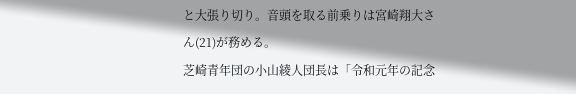と大張り切り。音頭を取る前乗りは宮崎翔大さん(21)が務める。
芝崎青年団の小山綾人団長は「令和元年の記念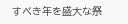すべき年を盛大な祭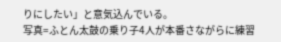りにしたい」と意気込んでいる。
写真=ふとん太鼓の乗り子4人が本番さながらに練習